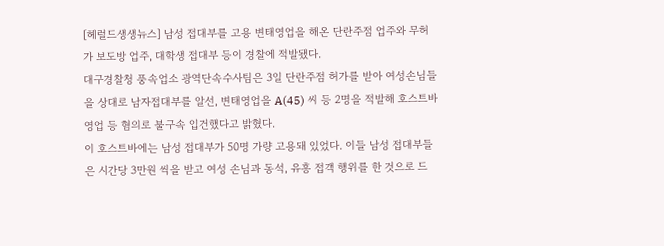[헤럴드생생뉴스] 남성 접대부를 고용 변태영업을 해온 단란주점 업주와 무허가 보도방 업주, 대학생 접대부 등이 경찰에 적발됐다.
대구경찰청 풍속업소 광역단속수사팀은 3일 단란주점 허가를 받아 여성손님들을 상대로 남자접대부를 알선, 변태영업을 A(45) 씨 등 2명을 적발해 호스트바 영업 등 혐의로 불구속 입건했다고 밝혔다.
이 호스트바에는 남성 접대부가 50명 가량 고용돼 있었다. 이들 남성 접대부들은 시간당 3만원 씩을 받고 여성 손님과 동석, 유흥 접객 행위를 한 것으로 드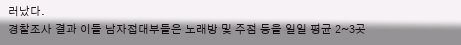러났다.
경찰조사 결과 이들 남자접대부들은 노래방 및 주점 등을 일일 평균 2~3곳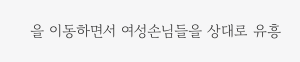을 이동하면서 여성손님들을 상대로 유흥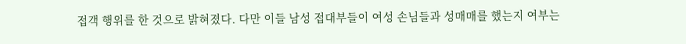접객 행위를 한 것으로 밝혀졌다. 다만 이들 남성 접대부들이 여성 손님들과 성매매를 했는지 여부는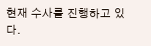현재 수사를 진행하고 있다.